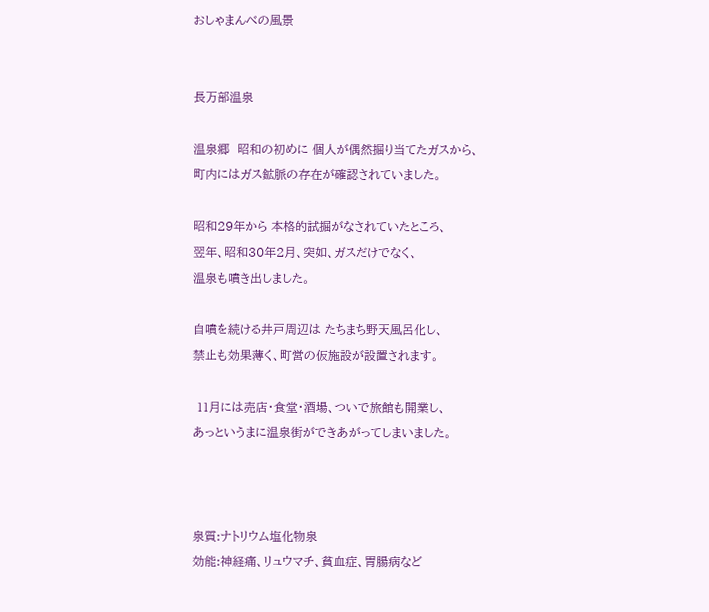おしゃまんべの風景


長万部温泉

温泉郷  昭和の初めに 個人が偶然掘り当てたガスから、
町内にはガス鉱脈の存在が確認されていました。

昭和29年から 本格的試掘がなされていたところ、
翌年、昭和30年2月、突如、ガスだけでなく、
温泉も噴き出しました。

自噴を続ける井戸周辺は たちまち野天風呂化し、
禁止も効果薄く、町営の仮施設が設置されます。

 11月には売店・食堂・酒場、ついで旅館も開業し、
あっというまに温泉街ができあがってしまいました。



泉質:ナトリウム塩化物泉
効能:神経痛、リュウマチ、貧血症、胃腸病など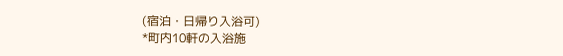(宿泊・日帰り入浴可)
*町内10軒の入浴施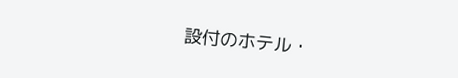設付のホテル・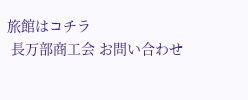旅館はコチラ
 長万部商工会 お問い合わせ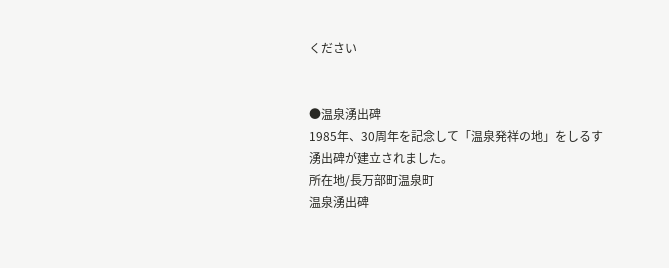ください


●温泉湧出碑
1985年、30周年を記念して「温泉発祥の地」をしるす
湧出碑が建立されました。
所在地/長万部町温泉町
温泉湧出碑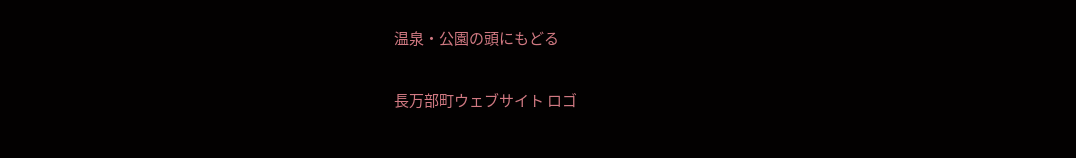温泉・公園の頭にもどる

長万部町ウェブサイト ロゴ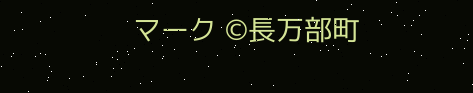マーク ©長万部町